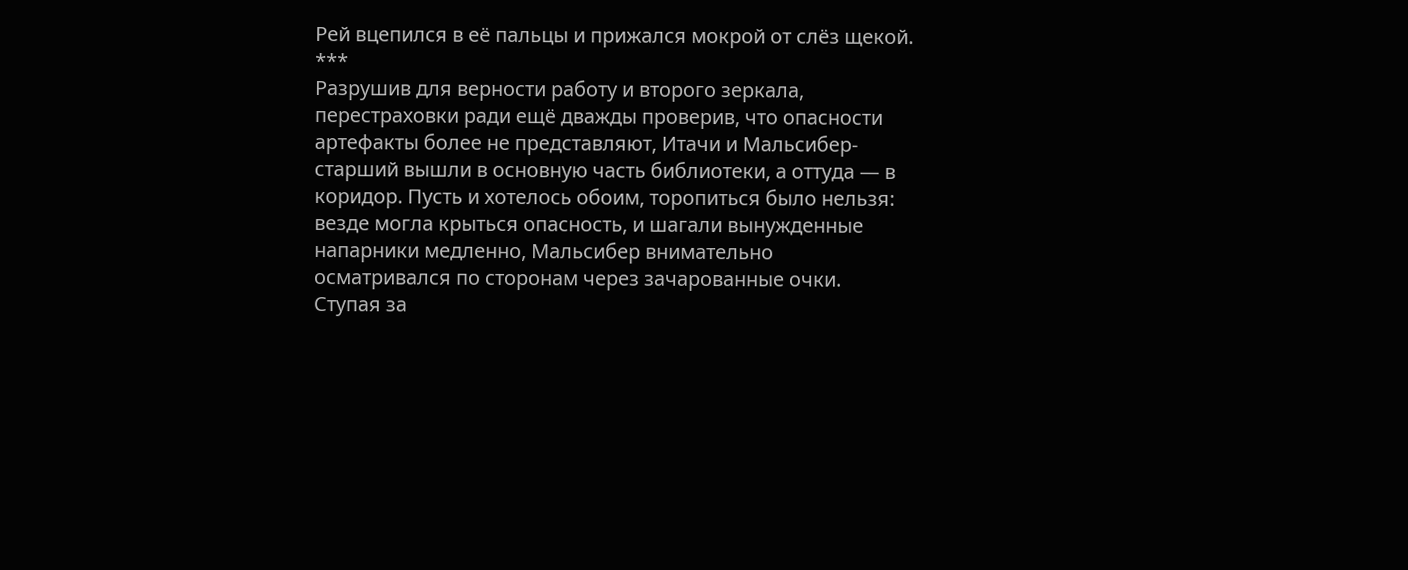Рей вцепился в её пальцы и прижался мокрой от слёз щекой.
***
Разрушив для верности работу и второго зеркала, перестраховки ради ещё дважды проверив, что опасности артефакты более не представляют, Итачи и Мальсибер-старший вышли в основную часть библиотеки, а оттуда — в коридор. Пусть и хотелось обоим, торопиться было нельзя: везде могла крыться опасность, и шагали вынужденные напарники медленно, Мальсибер внимательно осматривался по сторонам через зачарованные очки.
Ступая за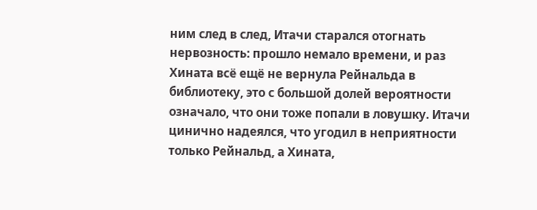ним след в след, Итачи старался отогнать нервозность: прошло немало времени, и раз Хината всё ещё не вернула Рейнальда в библиотеку, это с большой долей вероятности означало, что они тоже попали в ловушку. Итачи цинично надеялся, что угодил в неприятности только Рейнальд, а Хината,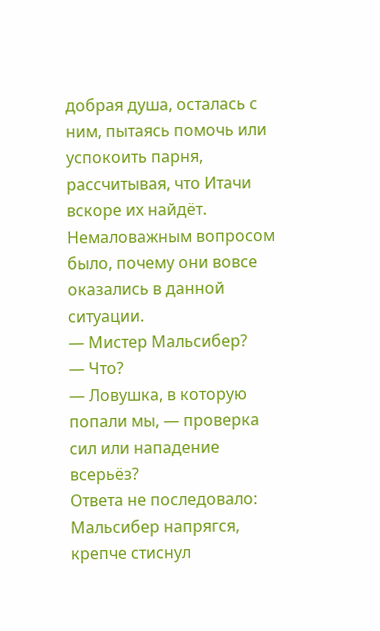добрая душа, осталась с ним, пытаясь помочь или успокоить парня, рассчитывая, что Итачи вскоре их найдёт.
Немаловажным вопросом было, почему они вовсе оказались в данной ситуации.
— Мистер Мальсибер?
— Что?
— Ловушка, в которую попали мы, — проверка сил или нападение всерьёз?
Ответа не последовало: Мальсибер напрягся, крепче стиснул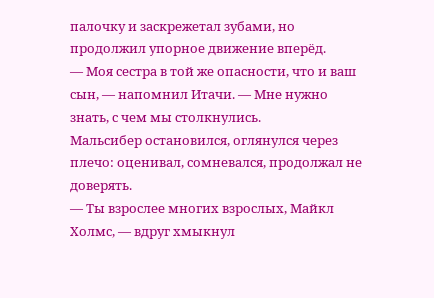палочку и заскрежетал зубами, но продолжил упорное движение вперёд.
— Моя сестра в той же опасности, что и ваш сын, — напомнил Итачи. — Мне нужно знать, с чем мы столкнулись.
Мальсибер остановился, оглянулся через плечо: оценивал, сомневался, продолжал не доверять.
— Ты взрослее многих взрослых, Майкл Холмс, — вдруг хмыкнул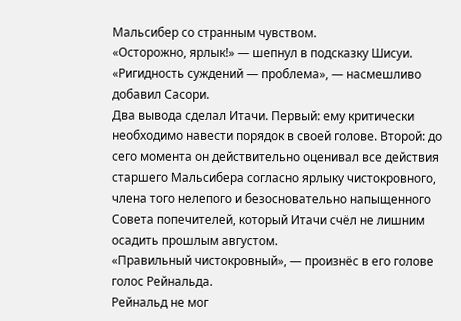Мальсибер со странным чувством.
«Осторожно, ярлык!» — шепнул в подсказку Шисуи.
«Ригидность суждений — проблема», — насмешливо добавил Сасори.
Два вывода сделал Итачи. Первый: ему критически необходимо навести порядок в своей голове. Второй: до сего момента он действительно оценивал все действия старшего Мальсибера согласно ярлыку чистокровного, члена того нелепого и безосновательно напыщенного Совета попечителей, который Итачи счёл не лишним осадить прошлым августом.
«Правильный чистокровный», — произнёс в его голове голос Рейнальда.
Рейнальд не мог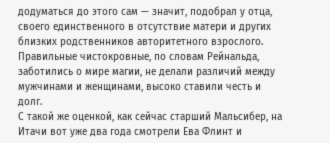додуматься до этого сам — значит, подобрал у отца, своего единственного в отсутствие матери и других близких родственников авторитетного взрослого. Правильные чистокровные, по словам Рейнальда, заботились о мире магии, не делали различий между мужчинами и женщинами, высоко ставили честь и долг.
С такой же оценкой, как сейчас старший Мальсибер, на Итачи вот уже два года смотрели Ева Флинт и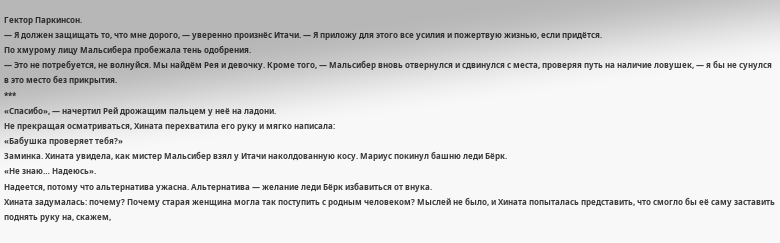Гектор Паркинсон.
— Я должен защищать то, что мне дорого, — уверенно произнёс Итачи. — Я приложу для этого все усилия и пожертвую жизнью, если придётся.
По хмурому лицу Мальсибера пробежала тень одобрения.
— Это не потребуется, не волнуйся. Мы найдём Рея и девочку. Кроме того, — Мальсибер вновь отвернулся и сдвинулся с места, проверяя путь на наличие ловушек, — я бы не сунулся в это место без прикрытия.
***
«Спасибо», — начертил Рей дрожащим пальцем у неё на ладони.
Не прекращая осматриваться, Хината перехватила его руку и мягко написала:
«Бабушка проверяет тебя?»
Заминка. Хината увидела, как мистер Мальсибер взял у Итачи наколдованную косу. Мариус покинул башню леди Бёрк.
«Не знаю… Надеюсь».
Надеется, потому что альтернатива ужасна. Альтернатива — желание леди Бёрк избавиться от внука.
Хината задумалась: почему? Почему старая женщина могла так поступить с родным человеком? Мыслей не было, и Хината попыталась представить, что смогло бы её саму заставить поднять руку на, скажем,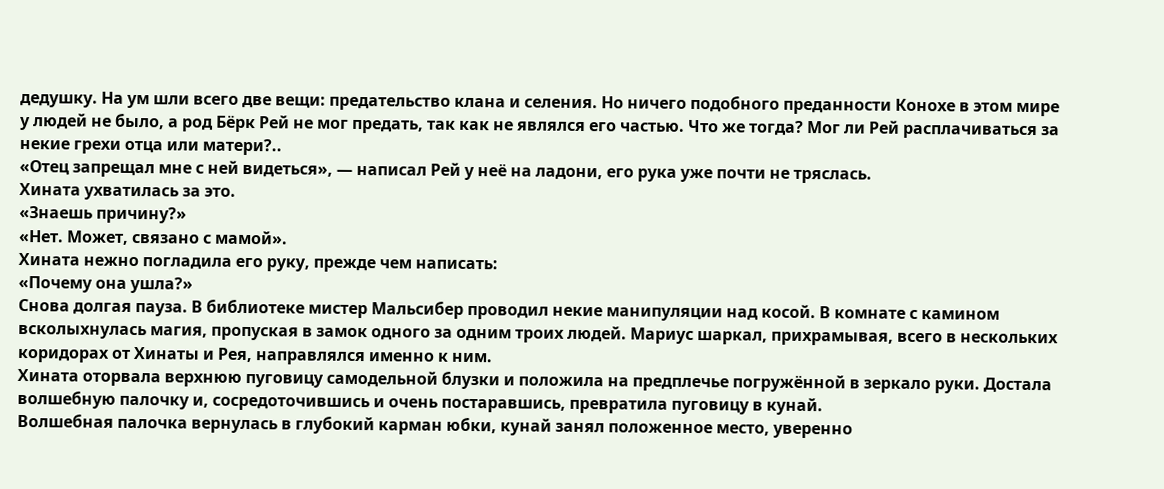дедушку. На ум шли всего две вещи: предательство клана и селения. Но ничего подобного преданности Конохе в этом мире у людей не было, а род Бёрк Рей не мог предать, так как не являлся его частью. Что же тогда? Мог ли Рей расплачиваться за некие грехи отца или матери?..
«Отец запрещал мне с ней видеться», — написал Рей у неё на ладони, его рука уже почти не тряслась.
Хината ухватилась за это.
«Знаешь причину?»
«Нет. Может, связано с мамой».
Хината нежно погладила его руку, прежде чем написать:
«Почему она ушла?»
Снова долгая пауза. В библиотеке мистер Мальсибер проводил некие манипуляции над косой. В комнате с камином всколыхнулась магия, пропуская в замок одного за одним троих людей. Мариус шаркал, прихрамывая, всего в нескольких коридорах от Хинаты и Рея, направлялся именно к ним.
Хината оторвала верхнюю пуговицу самодельной блузки и положила на предплечье погружённой в зеркало руки. Достала волшебную палочку и, сосредоточившись и очень постаравшись, превратила пуговицу в кунай.
Волшебная палочка вернулась в глубокий карман юбки, кунай занял положенное место, уверенно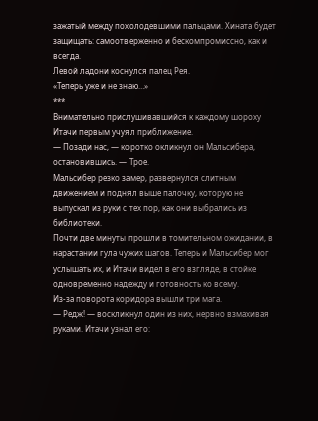зажатый между похолодевшими пальцами. Хината будет защищать: самоотверженно и бескомпромиссно, как и всегда.
Левой ладони коснулся палец Рея.
«Теперь уже и не знаю…»
***
Внимательно прислушивавшийся к каждому шороху Итачи первым учуял приближение.
— Позади нас, — коротко окликнул он Мальсибера, остановившись. — Трое.
Мальсибер резко замер, развернулся слитным движением и поднял выше палочку, которую не выпускал из руки с тех пор, как они выбрались из библиотеки.
Почти две минуты прошли в томительном ожидании, в нарастании гула чужих шагов. Теперь и Мальсибер мог услышать их, и Итачи видел в его взгляде, в стойке одновременно надежду и готовность ко всему.
Из-за поворота коридора вышли три мага.
— Редж! — воскликнул один из них, нервно взмахивая руками. Итачи узнал его: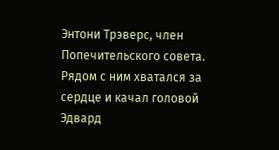Энтони Трэверс, член Попечительского совета. Рядом с ним хватался за сердце и качал головой Эдвард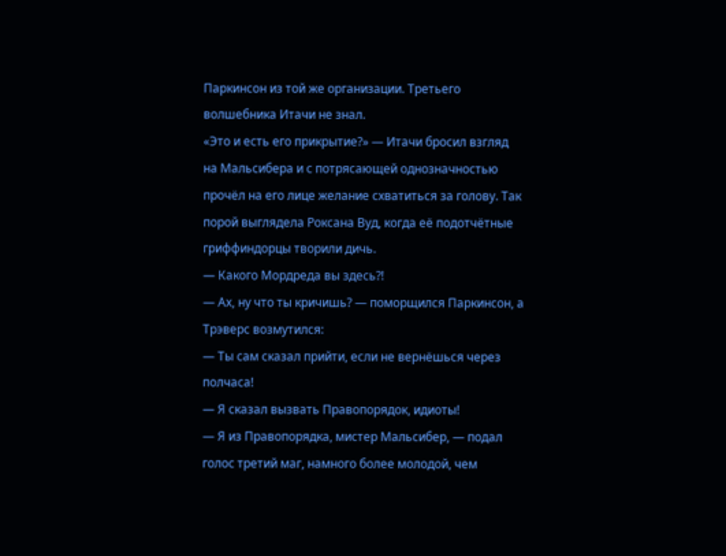Паркинсон из той же организации. Третьего волшебника Итачи не знал.
«Это и есть его прикрытие?» — Итачи бросил взгляд на Мальсибера и с потрясающей однозначностью прочёл на его лице желание схватиться за голову. Так порой выглядела Роксана Вуд, когда её подотчётные гриффиндорцы творили дичь.
— Какого Мордреда вы здесь?!
— Ах, ну что ты кричишь? — поморщился Паркинсон, а Трэверс возмутился:
— Ты сам сказал прийти, если не вернёшься через полчаса!
— Я сказал вызвать Правопорядок, идиоты!
— Я из Правопорядка, мистер Мальсибер, — подал голос третий маг, намного более молодой, чем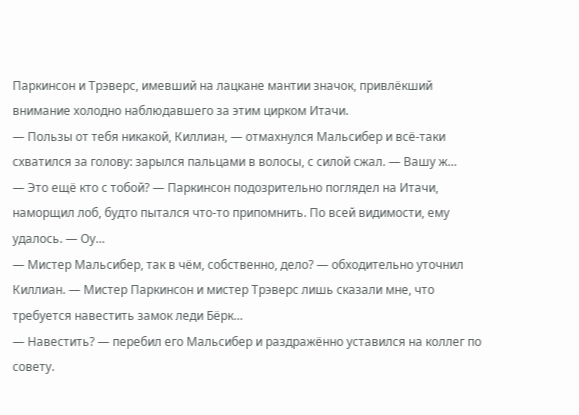Паркинсон и Трэверс, имевший на лацкане мантии значок, привлёкший внимание холодно наблюдавшего за этим цирком Итачи.
— Пользы от тебя никакой, Киллиан, — отмахнулся Мальсибер и всё-таки схватился за голову: зарылся пальцами в волосы, с силой сжал. — Вашу ж…
— Это ещё кто с тобой? — Паркинсон подозрительно поглядел на Итачи, наморщил лоб, будто пытался что-то припомнить. По всей видимости, ему удалось. — Оу…
— Мистер Мальсибер, так в чём, собственно, дело? — обходительно уточнил Киллиан. — Мистер Паркинсон и мистер Трэверс лишь сказали мне, что требуется навестить замок леди Бёрк…
— Навестить? — перебил его Мальсибер и раздражённо уставился на коллег по совету.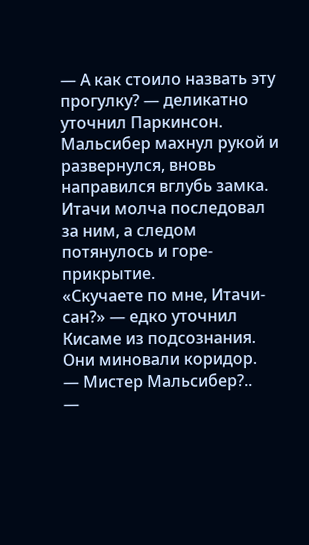— А как стоило назвать эту прогулку? — деликатно уточнил Паркинсон.
Мальсибер махнул рукой и развернулся, вновь направился вглубь замка. Итачи молча последовал за ним, а следом потянулось и горе-прикрытие.
«Скучаете по мне, Итачи-сан?» — едко уточнил Кисаме из подсознания.
Они миновали коридор.
— Мистер Мальсибер?..
—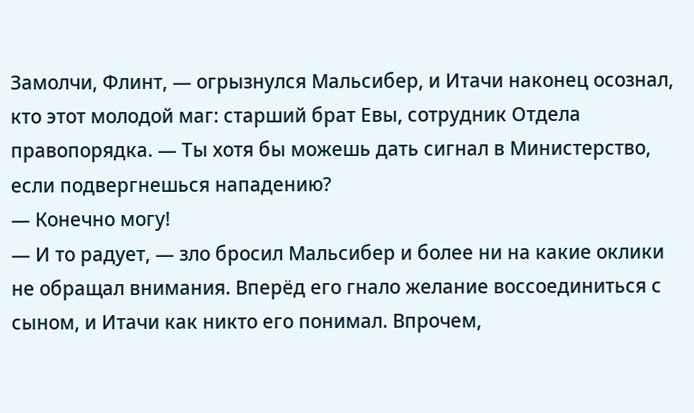Замолчи, Флинт, — огрызнулся Мальсибер, и Итачи наконец осознал, кто этот молодой маг: старший брат Евы, сотрудник Отдела правопорядка. — Ты хотя бы можешь дать сигнал в Министерство, если подвергнешься нападению?
— Конечно могу!
— И то радует, — зло бросил Мальсибер и более ни на какие оклики не обращал внимания. Вперёд его гнало желание воссоединиться с сыном, и Итачи как никто его понимал. Впрочем,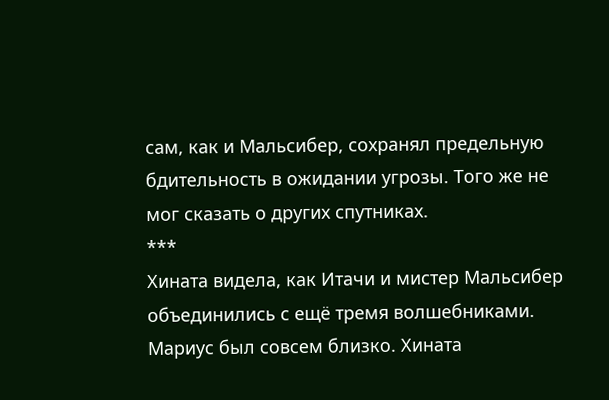сам, как и Мальсибер, сохранял предельную бдительность в ожидании угрозы. Того же не мог сказать о других спутниках.
***
Хината видела, как Итачи и мистер Мальсибер объединились с ещё тремя волшебниками. Мариус был совсем близко. Хината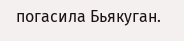погасила Бьякуган.